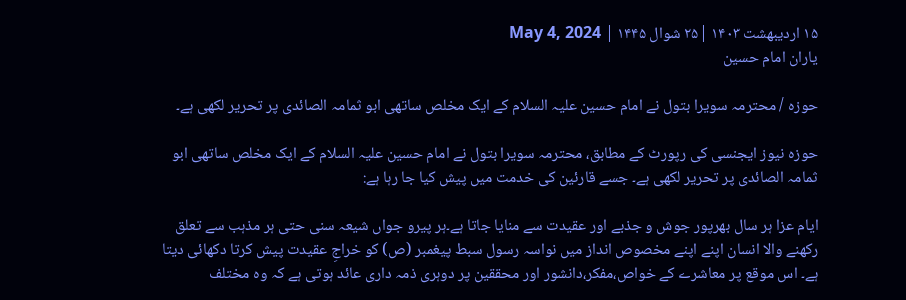۱۵ اردیبهشت ۱۴۰۳ |۲۵ شوال ۱۴۴۵ | May 4, 2024
یاران امام حسین

حوزہ / محترمہ سویرا بتول نے امام حسین علیہ السلام کے ایک مخلص ساتھی ابو ثمامہ الصائدی پر تحریر لکھی ہے۔

حوزہ نیوز ایجنسی کی رپورٹ کے مطابق، محترمہ سویرا بتول نے امام حسین علیہ السلام کے ایک مخلص ساتھی ابو ثمامہ الصائدی پر تحریر لکھی ہے۔ جسے قارئین کی خدمت میں پیش کیا جا رہا ہے:

ایام عزا ہر سال بھرپور جوش و جذبے اور عقیدت سے منایا جاتا ہے۔ہر پیرو جواں شیعہ سنی حتی ہر مذہب سے تعلق رکھنے والا انسان اپنے اپنے مخصوص انداز میں نواسہ رسول سبط پیغمبر (ص) کو خراجِ عقیدت پیش کرتا دکھائی دیتا ہے۔ اس موقع پر معاشرے کے خواص،مفکر،دانشور اور محققین پر دوہری ذمہ داری عائد ہوتی ہے کہ وہ مختلف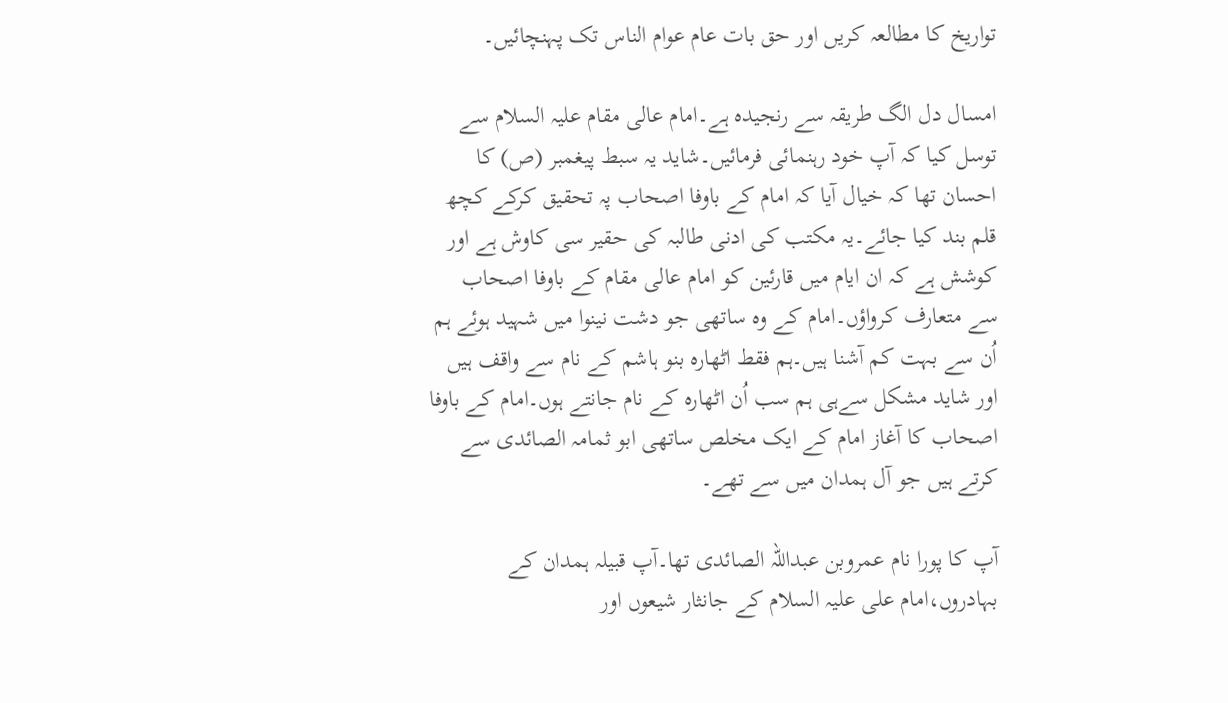تواریخ کا مطالعہ کریں اور حق بات عام عوام الناس تک پہنچائیں۔

امسال دل الگ طریقہ سے رنجیدہ ہے۔امام عالی مقام علیہ السلام سے توسل کیا کہ آپ خود رہنمائی فرمائیں۔شاید یہ سبط پیغمبر (ص) کا احسان تھا کہ خیال آیا کہ امام کے باوفا اصحاب پہ تحقیق کرکے کچھ قلم بند کیا جائے۔یہ مکتب کی ادنی طالبہ کی حقیر سی کاوش ہے اور کوشش ہے کہ ان ایام میں قارئین کو امام عالی مقام کے باوفا اصحاب سے متعارف کرواؤں۔امام کے وہ ساتھی جو دشت نینوا میں شہید ہوئے ہم اُن سے بہت کم آشنا ہیں۔ہم فقط اٹھارہ بنو ہاشم کے نام سے واقف ہیں اور شاید مشکل سےہی ہم سب اُن اٹھارہ کے نام جانتے ہوں۔امام کے باوفا اصحاب کا آغاز امام کے ایک مخلص ساتھی ابو ثمامہ الصائدی سے کرتے ہیں جو آل ہمدان میں سے تھے۔

آپ کا پورا نام عمروبن عبداللہ الصائدی تھا۔آپ قبیلہ ہمدان کے بہادروں،امام علی علیہ السلام کے جانثار شیعوں اور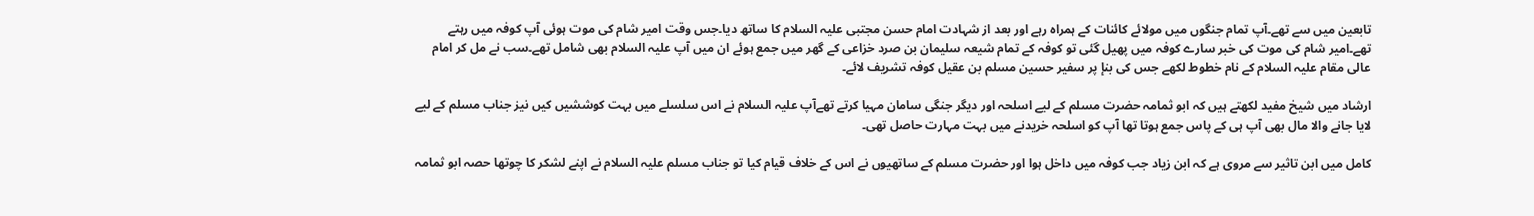تابعین میں سے تھے۔آپ تمام جنگوں میں مولائے کائنات کے ہمراہ رہے اور بعد از شہادت امام حسن مجتبی علیہ السلام کا ساتھ دیا۔جس وقت امیر شام کی موت ہوئی آپ کوفہ میں رہتے تھے۔امیر شام کی موت کی خبر سارے کوفہ میں پھیل گئی تو کوفہ کے تمام شیعہ سلیمان بن صرد خزاعی کے گھر میں جمع ہوئے ان میں آپ علیہ السلام بھی شامل تھے۔سب نے مل کر امام عالی مقام علیہ السلام کے نام خطوط لکھے جس کی بنإ پر سفیر حسین مسلم بن عقیل کوفہ تشریف لائے۔

ارشاد میں شیخ مفید لکھتے ہیں کہ ابو ثمامہ حضرت مسلم کے لیے اسلحہ اور دیگر جنگی سامان مہیا کرتے تھےآپ علیہ السلام نے اس سلسلے میں بہت کوششیں کیں نیز جناب مسلم کے لیے لایا جانے والا مال بھی آپ ہی کے پاس جمع ہوتا تھا آپ کو اسلحہ خریدنے میں بہت مہارت حاصل تھی۔

کامل میں ابن تاثیر سے مروی ہے کہ ابن زیاد جب کوفہ میں داخل ہوا اور حضرت مسلم کے ساتھیوں نے اس کے خلاف قیام کیا تو جناب مسلم علیہ السلام نے اپنے لشکر کا چوتھا حصہ ابو ثمامہ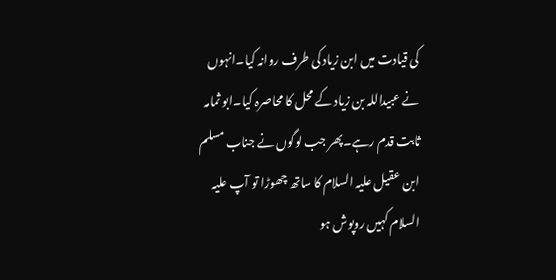کی قیادت میں ابن زیاد کی طرف روانہ کیا۔انہوں نے عبیداللہ بن زیاد کے محل کا محاصرہ کیا۔ابو ثمامہ ثابت قدم رہے۔پھر جب لوگوں نے جناب مسلم ابن عقیل علیہ السلام کا ساتھ چھوڑا تو آپ علیہ السلام کہیں روپوش ہو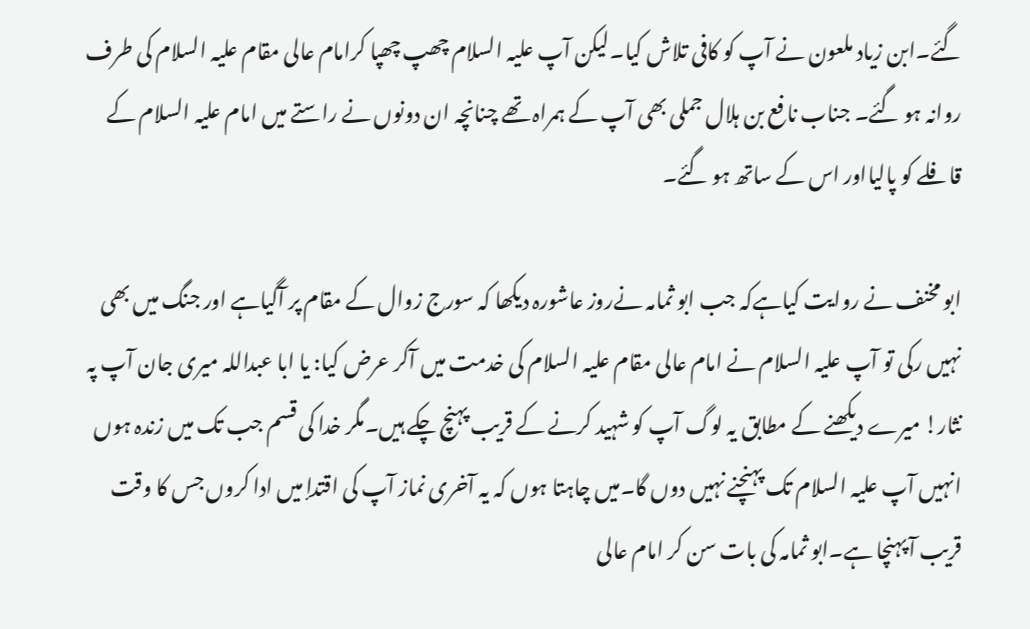گئے۔ابن زیاد ملعون نے آپ کو کافی تلاش کیا۔لیکن آپ علیہ السلام چھپ چھپا کرامام عالی مقام علیہ السلام کی طرف روانہ ہو گئے۔ جناب نافع بن ہلال جملی بھی آپ کے ہمراہ تھے چنانچہ ان دونوں نے راستے میں امام علیہ السلام کے قافلے کو پالیااور اس کے ساتھ ہو گئے۔

ابو مخنف نے روایت کیاہےکہ جب ابو ثمامہ نےروز عاشورہ دیکھا کہ سورج زوال کے مقام پر آگیاہے اور جنگ میں بھی نہیں رکی تو آپ علیہ السلام نے امام عالی مقام علیہ السلام کی خدمت میں آکر عرض کیا: یا ابا عبداللہ میری جان آپ پہ نثار! میرے دیکھنے کے مطابق یہ لوگ آپ کو شہید کرنے کے قریب پہنچ چکے ہیں۔مگر خدا کی قسم جب تک میں زندہ ہوں انہیں آپ علیہ السلام تک پہنچنے نہیں دوں گا۔میں چاہتا ہوں کہ یہ آخری نماز آپ کی اقتدإ میں ادا کروں جس کا وقت قریب آ پہنچا ہے۔ابو ثمامہ کی بات سن کر امام عالی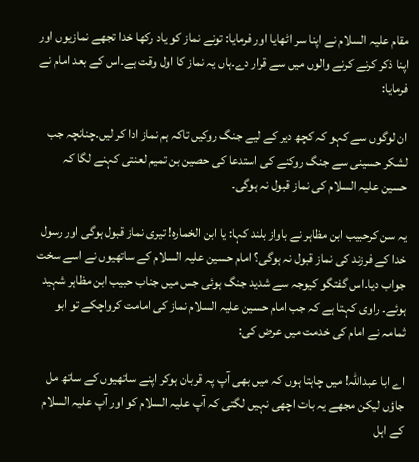مقام علیہ السلام نے اپنا سر اٹھایا اور فرمایا: تونے نماز کو یاد رکھا خدا تجھے نمازیوں اور اپنا ذکر کرنے کرنے والوں میں سے قرار دے۔ہاں یہ نماز کا اول وقت ہے۔اس کے بعد امام نے فرمایا:

ان لوگوں سے کہو کہ کچھ دیر کے لیے جنگ روکیں تاکہ ہم نماز ادا کر لیں۔چنانچہ جب لشکر حسینی سے جنگ روکنے کی استدعا کی حصین بن تمیم لعنتی کہنے لگا کہ حسین علیہ السلام کی نماز قبول نہ ہوگی۔

یہ سن کرحبیب ابن مظاہر نے باواز بلند کہا: یا ابن الخمارہ! تیری نماز قبول ہوگی اور رسول خدا کے فرزند کی نماز قبول نہ ہوگی؟ امام حسین علیہ السلام کے ساتھیوں نے اسے سخت جواب دیا۔اس گفتگو کیوجہ سے شدید جنگ ہوئی جس میں جناب حبیب ابن مظاہر شہید ہوئے۔ راوی کہتا ہے کہ جب امام حسین علیہ السلام نماز کی امامت کرواچکے تو ابو ثمامہ نے امام کی خدمت میں عرض کی:

اے ابا عبداللہ! میں چاہتا ہوں کہ میں بھی آپ پہ قربان ہوکر اپنے ساتھیوں کے ساتھ مل جاؤں لیکن مجھے یہ بات اچھی نہیں لگتی کہ آپ علیہ السلام کو اور آپ علیہ السلام کے اہل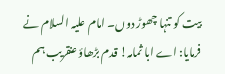بیت کو تنہا چھوڑ دوں۔ امام علیہ السلام نے فرمایا: اے ابا ثمامہ! قدم بڑھاؤ عنقریب ہم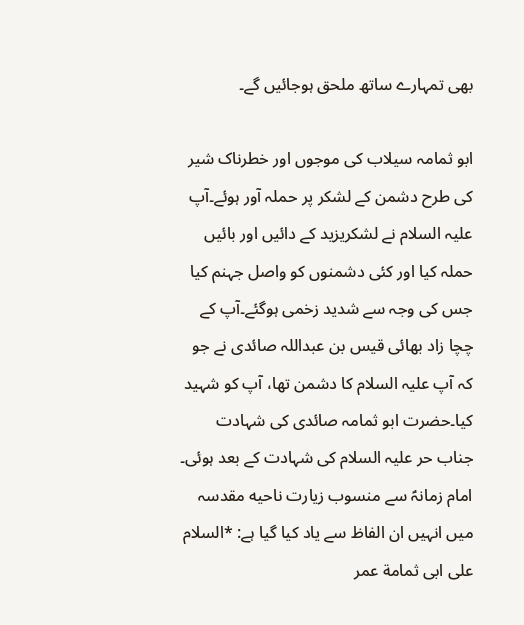بھی تمہارے ساتھ ملحق ہوجائیں گے۔

ابو ثمامہ سیلاب کی موجوں اور خطرناک شیر کی طرح دشمن کے لشکر پر حملہ آور ہوئے۔آپ علیہ السلام نے لشکریزید کے دائیں اور بائیں حملہ کیا اور کئی دشمنوں کو واصل جہنم کیا جس کی وجہ سے شدید زخمی ہوگئے۔آپ کے چچا زاد بھائی قیس بن عبداللہ صائدی نے جو کہ آپ علیہ السلام کا دشمن تھا، آپ کو شہید کیا۔حضرت ابو ثمامہ صائدی کی شہادت جناب حر علیہ السلام کی شہادت کے بعد ہوئی۔ امام زمانہؑ سے منسوب زیارت ناحیه مقدسہ میں انہیں ان الفاظ سے یاد کیا گیا ہے: *السلام علی ابی ثمامة عمر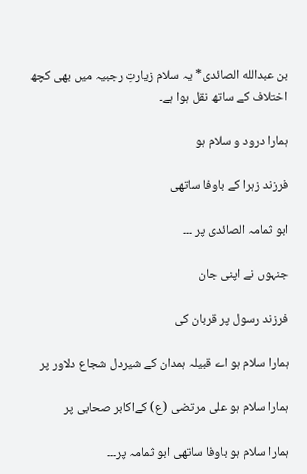بن عبدالله الصائدی* یہ سلام زیارتِ رجبیہ میں بھی کچھ اختلاف کے ساتھ نقل ہوا ہے۔

ہمارا درود و سلام ہو

فرزند زہرا کے باوفا ساتھی

ابو ثمامہ الصائدی پر ۔۔۔

جنہوں نے اپنی جان

فرزند رسول پر قربان کی

ہمارا سلام ہو اے قبیلہ ہمدان کے شیردل شجاع دلاور پر

ہمارا سلام ہو علی مرتضی (ع) کےاکابر صحابی پر

ہمارا سلام ہو باوفا ساتھی ابو ثمامہ پر۔۔۔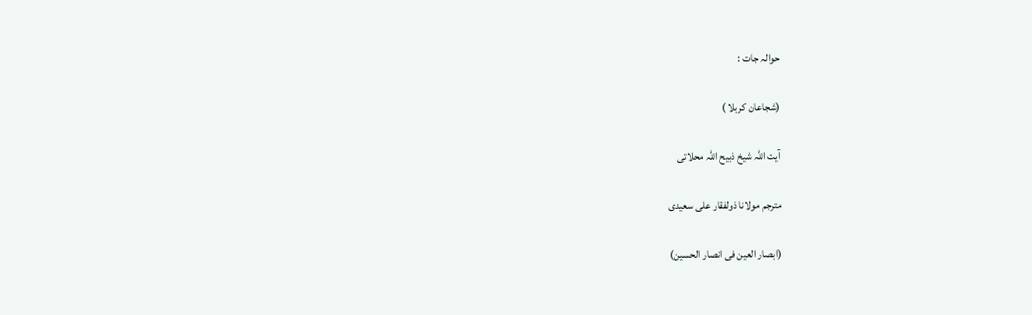حوالہ جات :

(شجاعان کربلا )

آیت اللہ شیخ ذبیح اللہ محلاتی

مترجم مولانا ذولفقار علی سعیدی

(ابصار العین فی انصار الحسین)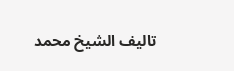تالیف الشیخ محمد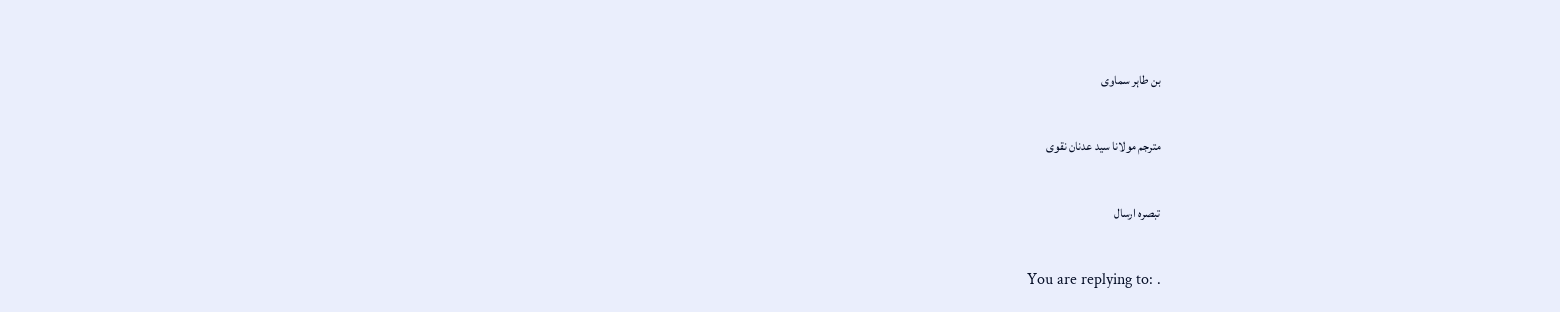بن طاہر سماوی

مترجم مولانا سید عدنان نقوی

تبصرہ ارسال

You are replying to: .